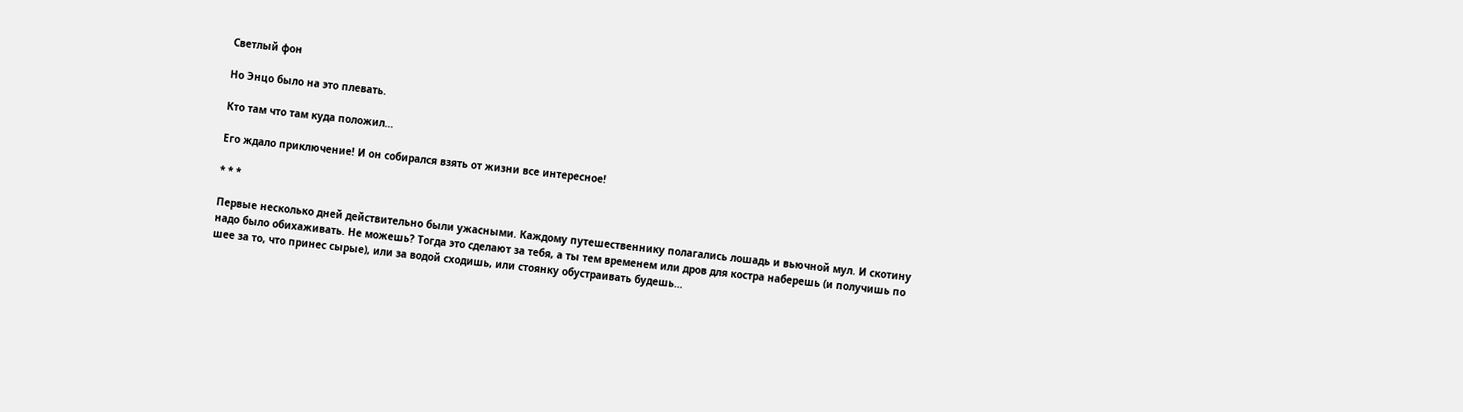Светлый фон

Но Энцо было на это плевать.

Кто там что там куда положил…

Его ждало приключение! И он собирался взять от жизни все интересное!

* * *

Первые несколько дней действительно были ужасными. Каждому путешественнику полагались лошадь и вьючной мул. И скотину надо было обихаживать. Не можешь? Тогда это сделают за тебя, а ты тем временем или дров для костра наберешь (и получишь по шее за то, что принес сырые), или за водой сходишь, или стоянку обустраивать будешь…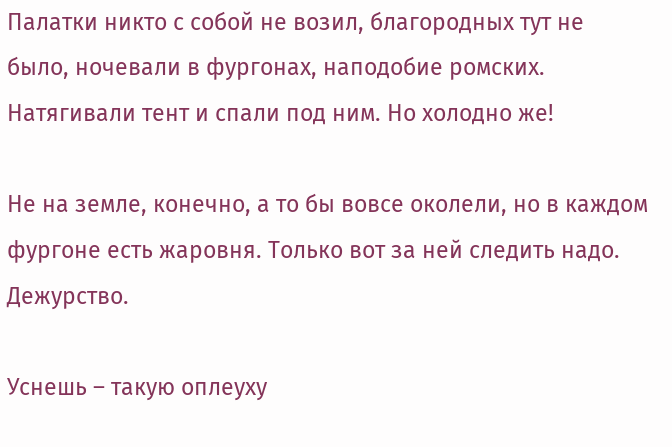Палатки никто с собой не возил, благородных тут не было, ночевали в фургонах, наподобие ромских. Натягивали тент и спали под ним. Но холодно же!

Не на земле, конечно, а то бы вовсе околели, но в каждом фургоне есть жаровня. Только вот за ней следить надо. Дежурство.

Уснешь – такую оплеуху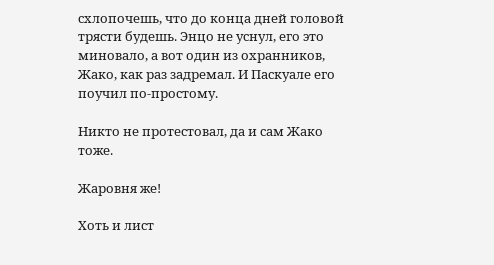схлопочешь, что до конца дней головой трясти будешь. Энцо не уснул, его это миновало, а вот один из охранников, Жако, как раз задремал. И Паскуале его поучил по-простому.

Никто не протестовал, да и сам Жако тоже.

Жаровня же!

Хоть и лист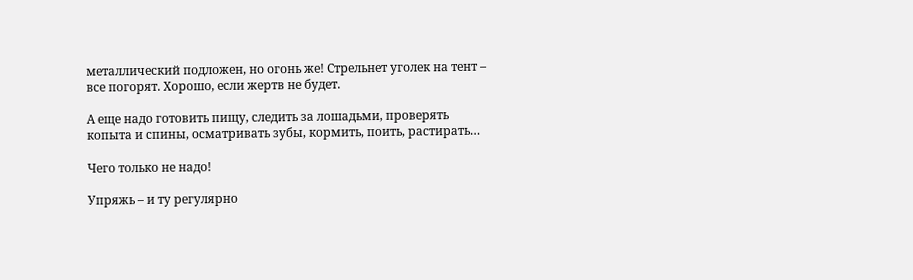металлический подложен, но огонь же! Стрельнет уголек на тент – все погорят. Хорошо, если жертв не будет.

А еще надо готовить пищу, следить за лошадьми, проверять копыта и спины, осматривать зубы, кормить, поить, растирать…

Чего только не надо!

Упряжь – и ту регулярно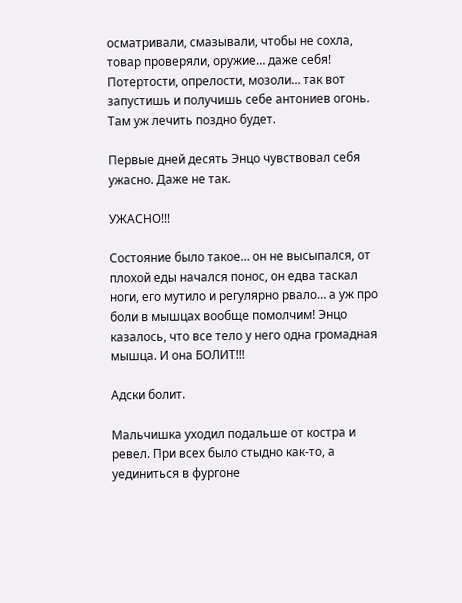осматривали, смазывали, чтобы не сохла, товар проверяли, оружие… даже себя! Потертости, опрелости, мозоли… так вот запустишь и получишь себе антониев огонь. Там уж лечить поздно будет.

Первые дней десять Энцо чувствовал себя ужасно. Даже не так.

УЖАСНО!!!

Состояние было такое… он не высыпался, от плохой еды начался понос, он едва таскал ноги, его мутило и регулярно рвало… а уж про боли в мышцах вообще помолчим! Энцо казалось, что все тело у него одна громадная мышца. И она БОЛИТ!!!

Адски болит.

Мальчишка уходил подальше от костра и ревел. При всех было стыдно как-то, а уединиться в фургоне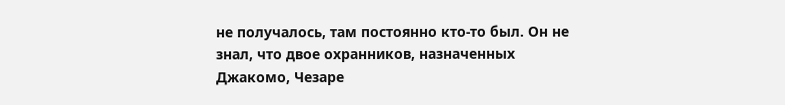не получалось, там постоянно кто-то был. Он не знал, что двое охранников, назначенных Джакомо, Чезаре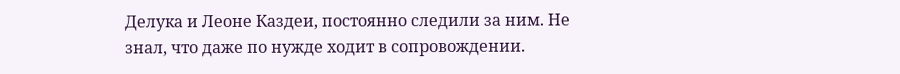Делука и Леоне Каздеи, постоянно следили за ним. Не знал, что даже по нужде ходит в сопровождении.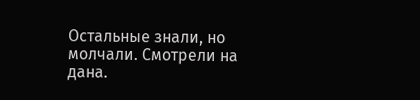Остальные знали, но молчали. Смотрели на дана.